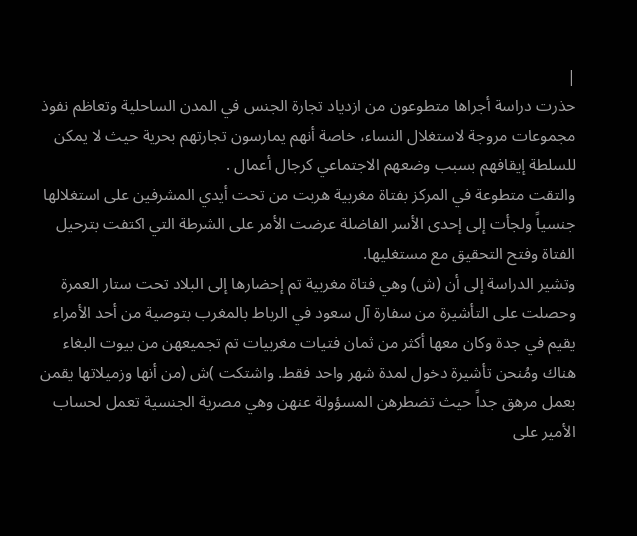|
حذرت دراسة أجراها متطوعون من ازدياد تجارة الجنس في المدن الساحلية وتعاظم نفوذ مجموعات مروجة لاستغلال النساء، خاصة أنهم يمارسون تجارتهم بحرية حيث لا يمكن للسلطة إيقافهم بسبب وضعهم الاجتماعي كرجال أعمال .
والتقت متطوعة في المركز بفتاة مغربية هربت من تحت أيدي المشرفين على استغلالها جنسياً ولجأت إلى إحدى الأسر الفاضلة عرضت الأمر على الشرطة التي اكتفت بترحيل الفتاة وفتح التحقيق مع مستغليها.
وتشير الدراسة إلى أن (ش) وهي فتاة مغربية تم إحضارها إلى البلاد تحت ستار العمرة وحصلت على التأشيرة من سفارة آل سعود في الرباط بالمغرب بتوصية من أحد الأمراء يقيم في جدة وكان معها أكثر من ثمان فتيات مغربيات تم تجميعهن من بيوت البغاء هناك ومُنحن تأشيرة دخول لمدة شهر واحد فقط. واشتكت )ش (من أنها وزميلاتها يقمن بعمل مرهق جداً حيث تضطرهن المسؤولة عنهن وهي مصرية الجنسية تعمل لحساب الأمير على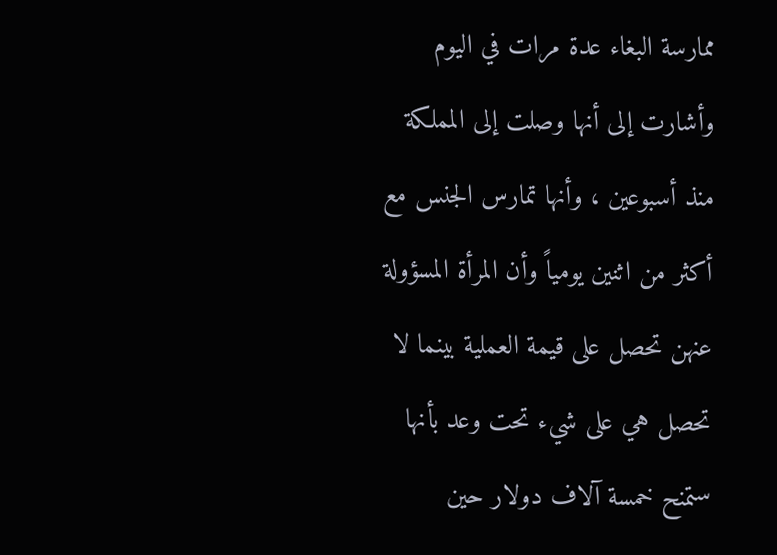ممارسة البغاء عدة مرات في اليوم وأشارت إلى أنها وصلت إلى المملكة منذ أسبوعين ، وأنها تمارس الجنس مع أكثر من اثنين يومياً وأن المرأة المسؤولة عنهن تحصل على قيمة العملية بينما لا تحصل هي على شيء تحت وعد بأنها ستمنح خمسة آلاف دولار حين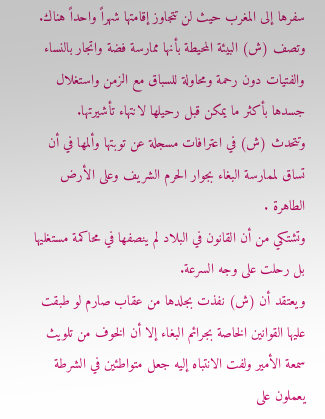سفرها إلى المغرب حيث لن تتجاوز إقامتها شهراً واحداً هناك.
وتصف (ش) البيئة المحيطة بأنها ممارسة فضة واتجار بالنساء والفتيات دون رحمة ومحاولة للسباق مع الزمن واستغلال جسدها بأكثر ما يمكن قبل رحيلها لانتهاء تأشيرتها.
وتتحدث (ش) في اعترافات مسجلة عن توبتها وألمها في أن تساق لممارسة البغاء بجوار الحرم الشريف وعلى الأرض الطاهرة .
وتشتكي من أن القانون في البلاد لم ينصفها في محاكمة مستغليها بل رحلت على وجه السرعة.
ويعتقد أن (ش) نفذت بجلدها من عقاب صارم لو طبقت عليها القوانين الخاصة بجرائم البغاء إلا أن الخوف من تلويث سمعة الأمير ولفت الانتباه إليه جعل متواطئين في الشرطة يعملون على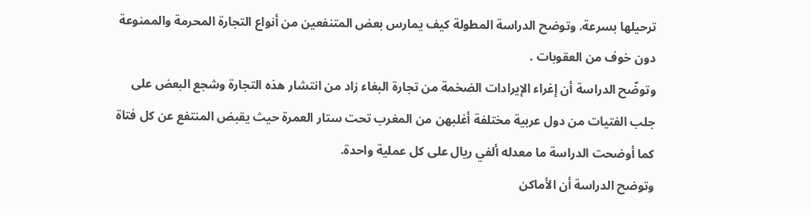ترحيلها بسرعة. وتوضح الدراسة المطولة كيف يمارس بعض المتنفعين من أنواع التجارة المحرمة والممنوعة دون خوف من العقوبات .
وتوضّح الدراسة أن إغراء الإيرادات الضخمة من تجارة البغاء زاد من انتشار هذه التجارة وشجع البعض على جلب الفتيات من دول عربية مختلفة أغلبهن من المغرب تحت ستار العمرة حيث يقبض المنتفع عن كل فتاة كما أوضحت الدراسة ما معدله ألفي ريال على كل عملية واحدة.
وتوضح الدراسة أن الأماكن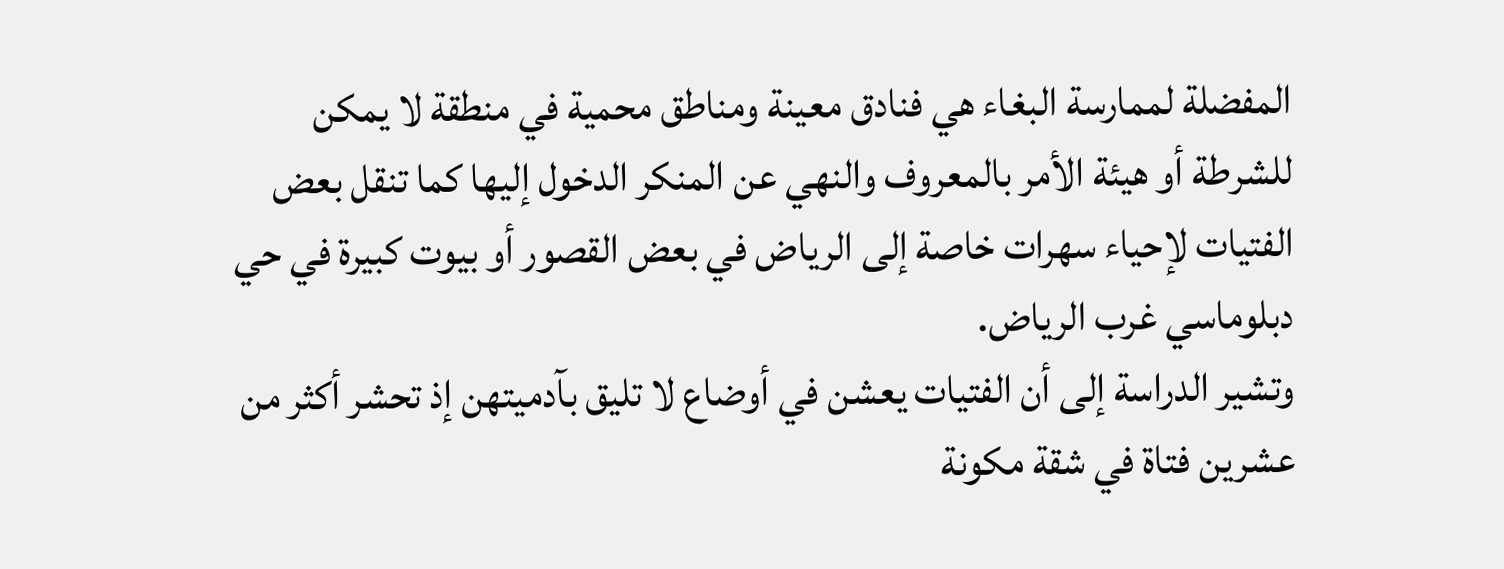المفضلة لممارسة البغاء هي فنادق معينة ومناطق محمية في منطقة لا يمكن للشرطة أو هيئة الأمر بالمعروف والنهي عن المنكر الدخول إليها كما تنقل بعض الفتيات لإحياء سهرات خاصة إلى الرياض في بعض القصور أو بيوت كبيرة في حي دبلوماسي غرب الرياض.
وتشير الدراسة إلى أن الفتيات يعشن في أوضاع لا تليق بآدميتهن إذ تحشر أكثر من عشرين فتاة في شقة مكونة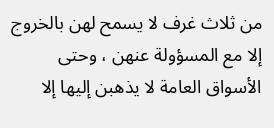من ثلاث غرف لا يسمح لهن بالخروج إلا مع المسؤولة عنهن ، وحتى الأسواق العامة لا يذهبن إليها إلا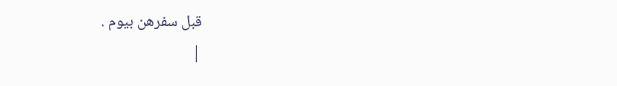قبل سفرهن بيوم .
|